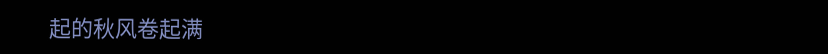起的秋风卷起满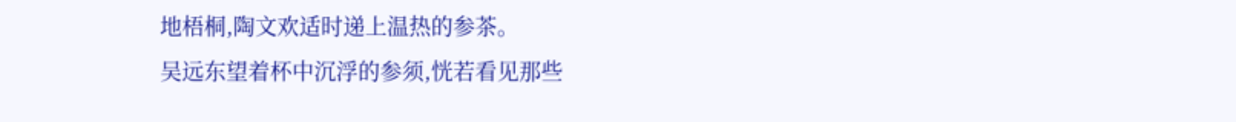地梧桐,陶文欢适时递上温热的参茶。
吴远东望着杯中沉浮的参须,恍若看见那些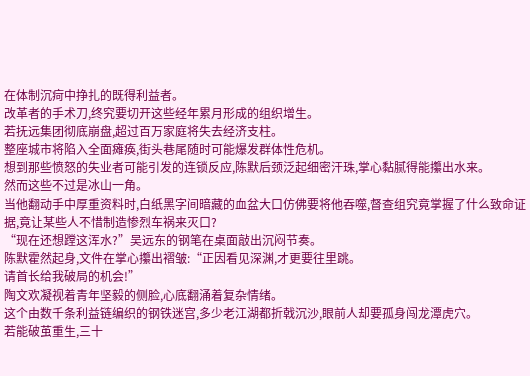在体制沉疴中挣扎的既得利益者。
改革者的手术刀,终究要切开这些经年累月形成的组织增生。
若抚远集团彻底崩盘,超过百万家庭将失去经济支柱。
整座城市将陷入全面瘫痪,街头巷尾随时可能爆发群体性危机。
想到那些愤怒的失业者可能引发的连锁反应,陈默后颈泛起细密汗珠,掌心黏腻得能攥出水来。
然而这些不过是冰山一角。
当他翻动手中厚重资料时,白纸黑字间暗藏的血盆大口仿佛要将他吞噬,督查组究竟掌握了什么致命证据,竟让某些人不惜制造惨烈车祸来灭口?
“现在还想蹚这浑水?”吴远东的钢笔在桌面敲出沉闷节奏。
陈默霍然起身,文件在掌心攥出褶皱:“正因看见深渊,才更要往里跳。
请首长给我破局的机会!”
陶文欢凝视着青年坚毅的侧脸,心底翻涌着复杂情绪。
这个由数千条利益链编织的钢铁迷宫,多少老江湖都折戟沉沙,眼前人却要孤身闯龙潭虎穴。
若能破茧重生,三十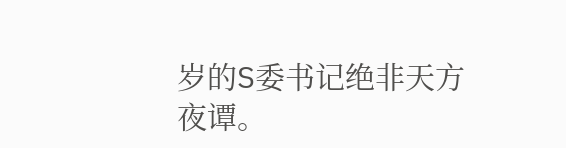岁的S委书记绝非天方夜谭。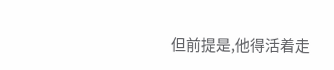但前提是,他得活着走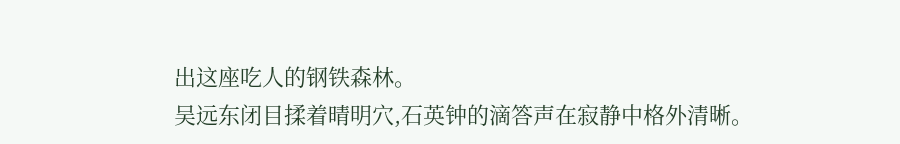出这座吃人的钢铁森林。
吴远东闭目揉着晴明穴,石英钟的滴答声在寂静中格外清晰。